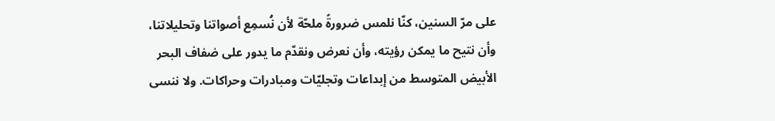على مرّ السنين، كنّا نلمس ضرورةً ملحّة لأن نُسمِع أصواتنا وتحليلاتنا، وأن نتيح ما يمكن رؤيته، وأن نعرض ونقدّم ما يدور على ضفاف البحر الأبيض المتوسط من إبداعات وتجليّات ومبادرات وحراكات. ولا ننسى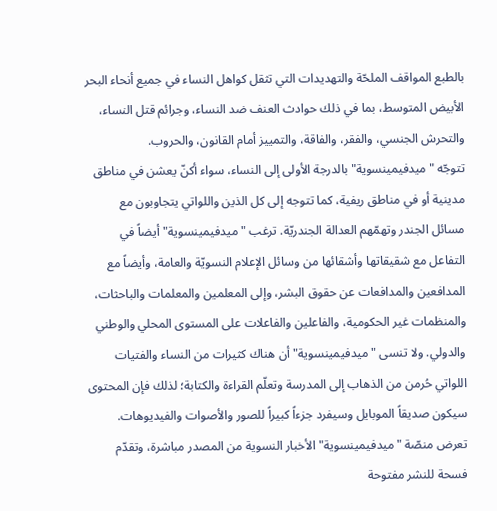بالطبع المواقف الملحّة والتهديدات التي تثقل كواهل النساء في جميع أنحاء البحر الأبيض المتوسط، بما في ذلك حوادث العنف ضد النساء، وجرائم قتل النساء، والتحرش الجنسي، والفقر، والفاقة، والتمييز أمام القانون، والحروب.
تتوجّه "ميدفيمينسوية" بالدرجة الأولى إلى النساء، سواء أكنّ يعشن في مناطق مدينية أو في مناطق ريفية، كما تتوجه إلى كل الذين واللواتي يتجاوبون مع مسائل الجندر وتهمّهم العدالة الجندريّة. ترغب "ميدفيمينسوية" أيضاً في التفاعل مع شقيقاتها وأشقائها من وسائل الإعلام النسويّة والعامة، وأيضاً مع المدافعين والمدافعات عن حقوق البشر، وإلى المعلمين والمعلمات والباحثات، والمنظمات غير الحكومية، والفاعلين والفاعلات على المستوى المحلي والوطني والدولي. ولا تنسى "ميدفيمينسوية" أن هناك كثيرات من النساء والفتيات اللواتي حُرمن من الذهاب إلى المدرسة وتعلّم القراءة والكتابة؛ لذلك فإن المحتوى سيكون صديقاً الموبايل وسيفرد جزءاً كبيراً للصور والأصوات والفيديوهات.
تعرض منصّة "ميدفيمينسوية" الأخبار النسوية من المصدر مباشرة، وتقدّم فسحة للنشر مفتوحة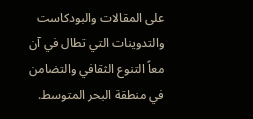على المقالات والبودكاست والتدوينات التي تطال في آن معاً التنوع الثقافي والتضامن في منطقة البحر المتوسط.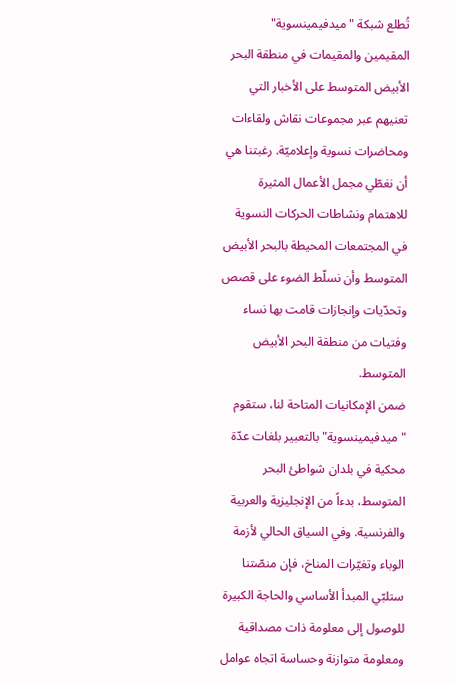تُطلع شبكة "ميدفيمينسوية" المقيمين والمقيمات في منطقة البحر الأبيض المتوسط على الأخبار التي تعنيهم عبر مجموعات نقاش ولقاءات ومحاضرات نسوية وإعلاميّة. رغبتنا هي أن نغطّي مجمل الأعمال المثيرة للاهتمام ونشاطات الحركات النسوية في المجتمعات المحيطة بالبحر الأبيض المتوسط وأن نسلّط الضوء على قصص وتحدّيات وإنجازات قامت بها نساء وفتيات من منطقة البحر الأبيض المتوسط.
ضمن الإمكانيات المتاحة لنا، ستقوم "ميدفيمينسوية" بالتعبير بلغات عدّة محكية في بلدان شواطئ البحر المتوسط، بدءاً من الإنجليزية والعربية والفرنسية. وفي السياق الحالي لأزمة الوباء وتغيّرات المناخ، فإن منصّتنا ستلبّي المبدأ الأساسي والحاجة الكبيرة للوصول إلى معلومة ذات مصداقية ومعلومة متوازنة وحساسة اتجاه عوامل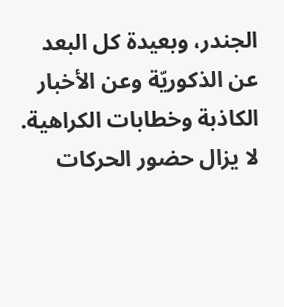الجندر، وبعيدة كل البعد عن الذكوريّة وعن الأخبار الكاذبة وخطابات الكراهية.
لا يزال حضور الحركات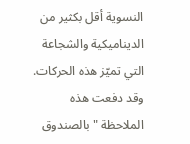النسوية أقل بكثير من الديناميكية والشجاعة التي تميّز هذه الحركات. وقد دفعت هذه الملاحظة "بالصندوق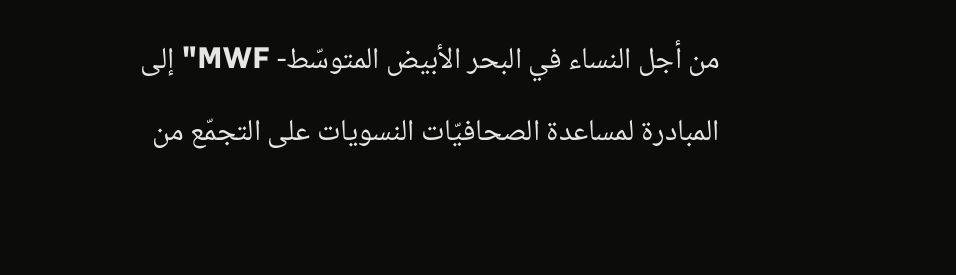من أجل النساء في البحر الأبيض المتوسّط- MWF" إلى المبادرة لمساعدة الصحافيّات النسويات على التجمّع من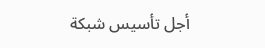أجل تأسيس شبكة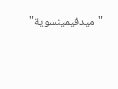"ميدفيمينسوية"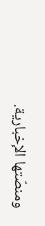ومنصّتها الإخبارية.